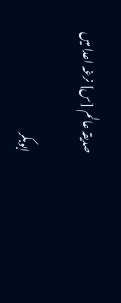صدیقہ عالم [س] نرغہ اعدا میں

ابوبکر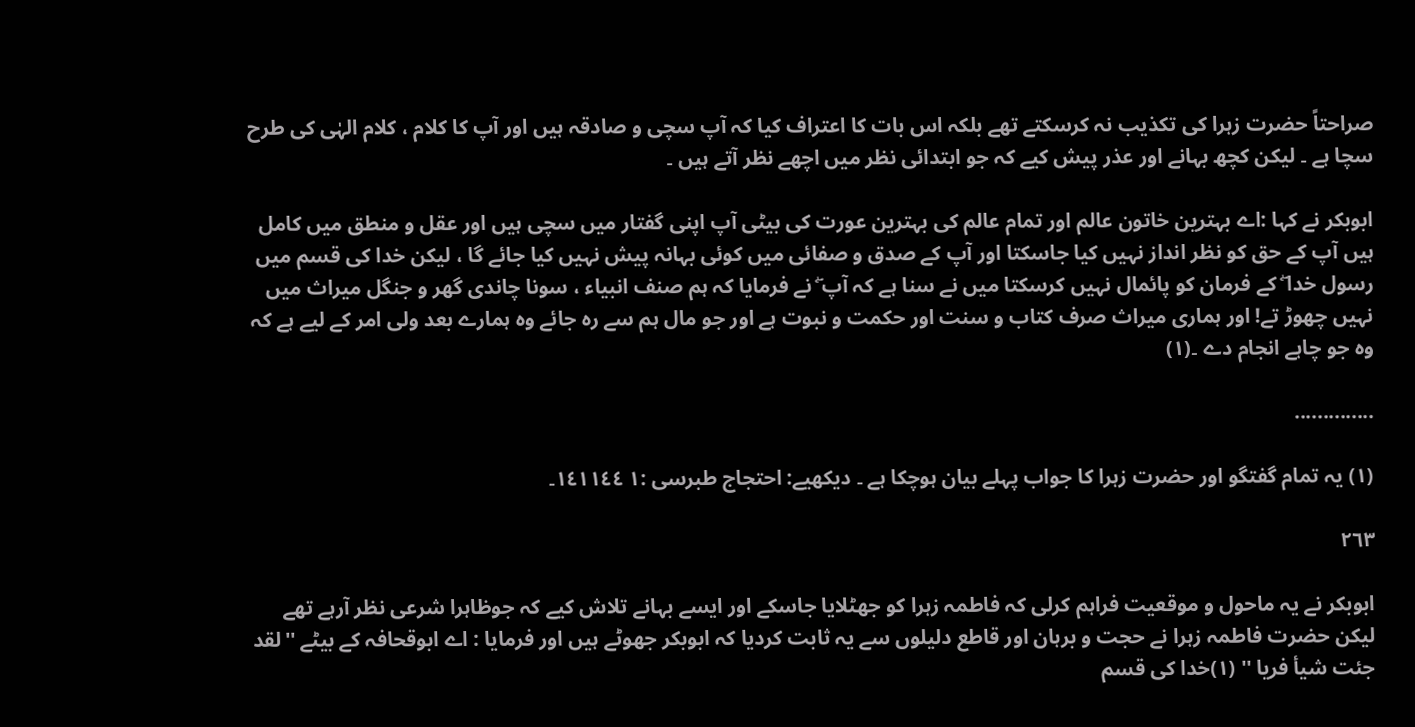صراحتاً حضرت زہرا کی تکذیب نہ کرسکتے تھے بلکہ اس بات کا اعتراف کیا کہ آپ سچی و صادقہ ہیں اور آپ کا کلام ، کلام الہٰی کی طرح سچا ہے ۔ لیکن کچھ بہانے اور عذر پیش کیے کہ جو ابتدائی نظر میں اچھے نظر آتے ہیں ۔

ابوبکر نے کہا :اے بہترین خاتون عالم اور تمام عالم کی بہترین عورت کی بیٹی آپ اپنی گفتار میں سچی ہیں اور عقل و منطق میں کامل ہیں آپ کے حق کو نظر انداز نہیں کیا جاسکتا اور آپ کے صدق و صفائی میں کوئی بہانہ پیش نہیں کیا جائے گا ، لیکن خدا کی قسم میں رسول خدا ۖ کے فرمان کو پائمال نہیں کرسکتا میں نے سنا ہے کہ آپ ۖ نے فرمایا کہ ہم صنف انبیاء ، سونا چاندی گھر و جنگل میراث میں نہیں چھوڑ تے! اور ہماری میراث صرف کتاب و سنت اور حکمت و نبوت ہے اور جو مال ہم سے رہ جائے وہ ہمارے بعد ولی امر کے لیے ہے کہ وہ جو چاہے انجام دے ۔(١)

..............

(١) یہ تمام گفتگو اور حضرت زہرا کا جواب پہلے بیان ہوچکا ہے ۔ دیکھیے: احتجاج طبرسی :١ ١٤١١٤٤۔

٢٦٣

ابوبکر نے یہ ماحول و موقعیت فراہم کرلی کہ فاطمہ زہرا کو جھٹلایا جاسکے اور ایسے بہانے تلاش کیے کہ جوظاہرا شرعی نظر آرہے تھے لیکن حضرت فاطمہ زہرا نے حجت و برہان اور قاطع دلیلوں سے یہ ثابت کردیا کہ ابوبکر جھوٹے ہیں اور فرمایا : اے ابوقحافہ کے بیٹے ''لقد جئت شیأ فریا '' (١)خدا کی قسم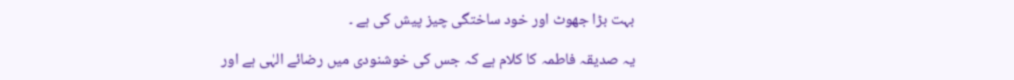بہت بڑا جھوٹ اور خود ساختگی چیز پیش کی ہے ۔

یہ صدیقہ فاطمہ کا کلام ہے کہ جس کی خوشنودی میں رضائے الہٰی ہے اور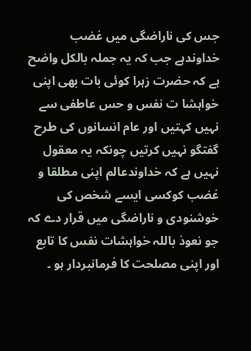جس کی ناراضگی میں غضب خداوندہے جب کہ یہ جملہ بالکل واضح ہے کہ حضرت زہرا کوئی بات بھی اپنی خواہشا ت نفس و حس عاطفی سے نہیں کہتیں اور عام انسانوں کی طرح گفتگو نہیں کرتیں چونکہ یہ معقول نہیں ہے کہ خداوندعالم اپنی مطلقا و غضب کوکسی ایسے شخص کی خوشنودی و ناراضگی میں قرار دے کہ جو نعوذ باللہ خواہشات نفس کا تابع اور اپنی مصلحت کا فرمانبردار ہو ۔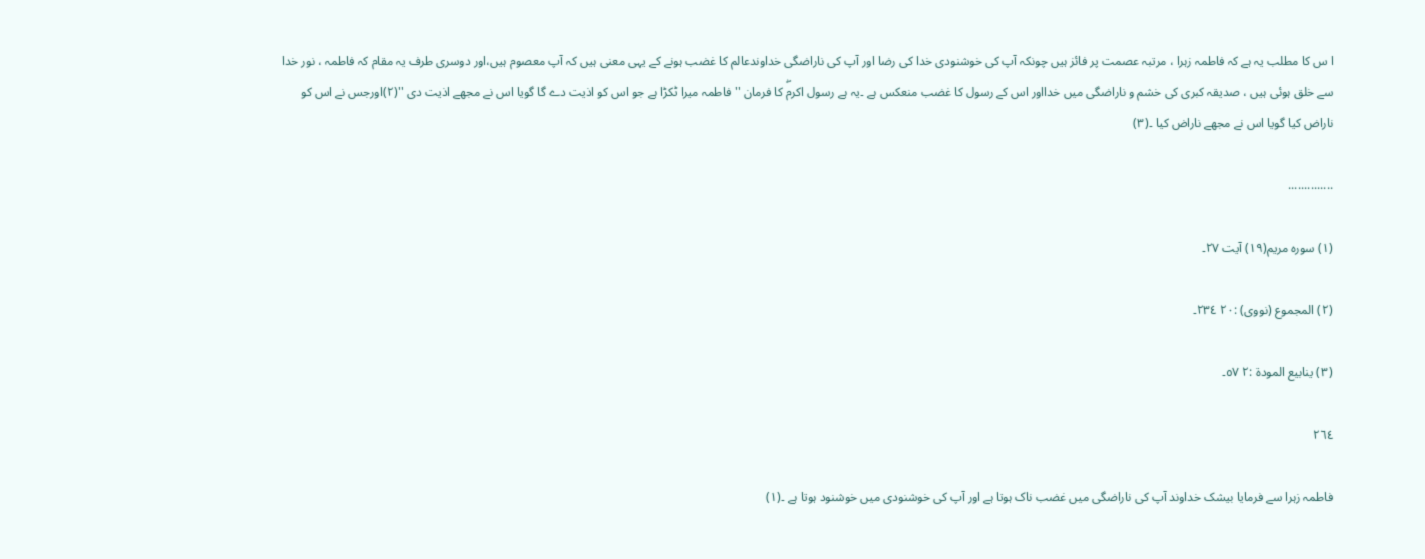ا س کا مطلب یہ ہے کہ فاطمہ زہرا ، مرتبہ عصمت پر فائز ہیں چونکہ آپ کی خوشنودی خدا کی رضا اور آپ کی ناراضگی خداوندعالم کا غضب ہونے کے یہی معنی ہیں کہ آپ معصوم ہیں،اور دوسری طرف یہ مقام کہ فاطمہ ، نور خدا سے خلق ہوئی ہیں ، صدیقہ کبری کی خشم و ناراضگی میں خدااور اس کے رسول کا غضب منعکس ہے ۔یہ ہے رسول اکرمۖ کا فرمان '' فاطمہ میرا ٹکڑا ہے جو اس کو اذیت دے گا گویا اس نے مجھے اذیت دی ''(٢)اورجس نے اس کو ناراض کیا گویا اس نے مجھے ناراض کیا ۔(٣)

..............

(١) سورہ مریم(١٩) آیت ٢٧۔

(٢) المجموع (نووی) :٢٠ ٢٣٤۔

(٣) ینابیع المودة :٢ ٥٧۔

٢٦٤

فاطمہ زہرا سے فرمایا بیشک خداوند آپ کی ناراضگی میں غضب ناک ہوتا ہے اور آپ کی خوشنودی میں خوشنود ہوتا ہے ۔(١)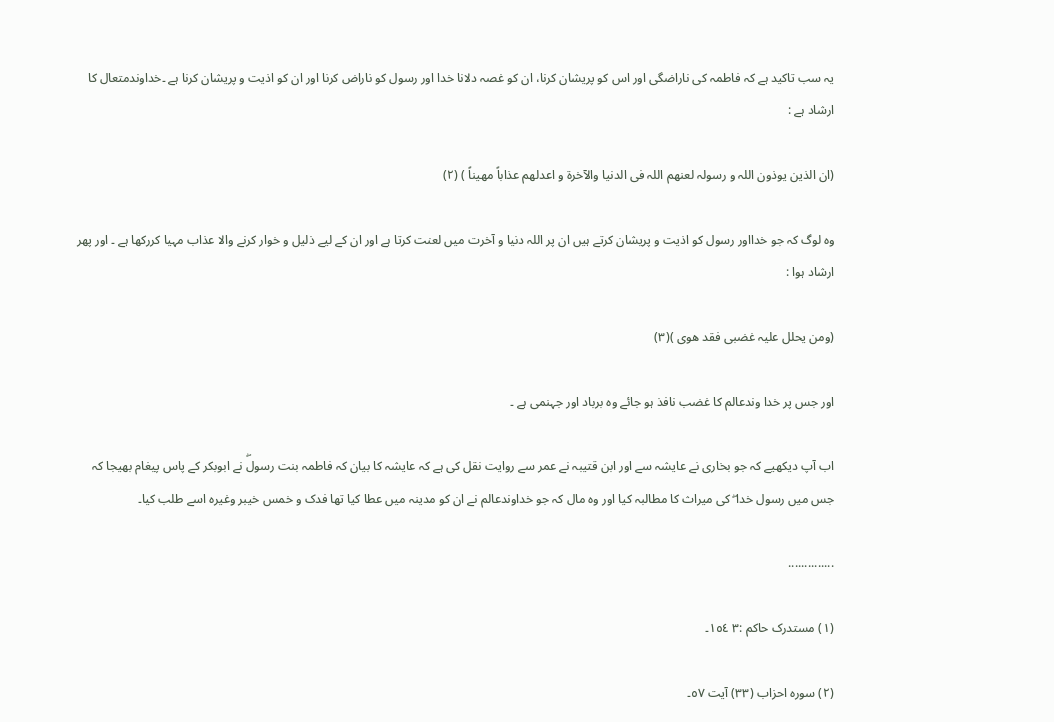یہ سب تاکید ہے کہ فاطمہ کی ناراضگی اور اس کو پریشان کرنا، ان کو غصہ دلانا خدا اور رسول کو ناراض کرنا اور ان کو اذیت و پریشان کرنا ہے ۔خداوندمتعال کا ارشاد ہے :

(ان الذین یوذون اللہ و رسولہ لعنھم اللہ فی الدنیا والآخرة و اعدلھم عذاباً مھیناً ) (٢)

وہ لوگ کہ جو خدااور رسول کو اذیت و پریشان کرتے ہیں ان پر اللہ دنیا و آخرت میں لعنت کرتا ہے اور ان کے لیے ذلیل و خوار کرنے والا عذاب مہیا کررکھا ہے ۔ اور پھر ارشاد ہوا :

(ومن یحلل علیہ غضبی فقد ھوی )(٣)

اور جس پر خدا وندعالم کا غضب نافذ ہو جائے وہ برباد اور جہنمی ہے ۔

اب آپ دیکھیے کہ جو بخاری نے عایشہ سے اور ابن قتیبہ نے عمر سے روایت نقل کی ہے کہ عایشہ کا بیان کہ فاطمہ بنت رسولۖ نے ابوبکر کے پاس پیغام بھیجا کہ جس میں رسول خدا ۖ کی میراث کا مطالبہ کیا اور وہ مال کہ جو خداوندعالم نے ان کو مدینہ میں عطا کیا تھا فدک و خمس خیبر وغیرہ اسے طلب کیا۔

..............

(١) مستدرک حاکم :٣ ١٥٤۔

(٢) سورہ احزاب (٣٣) آیت ٥٧۔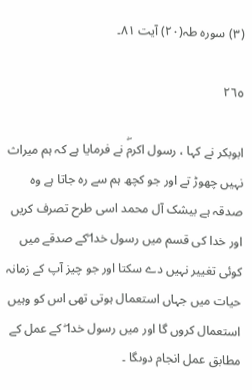(٣) سورہ طہ(٢٠) آیت ٨١۔

٢٦٥

ابوبکر نے کہا ، رسول اکرمۖ نے فرمایا ہے کہ ہم میراث نہیں چھوڑ تے اور جو کچھ ہم سے رہ جاتا ہے وہ صدقہ ہے بیشک آل محمد اسی طرح تصرف کریں اور خدا کی قسم میں رسول خدا ۖکے صدقے میں کوئی تغییر نہیں دے سکتا اور جو چیز آپ کے زمانہ حیات میں جہاں استعمال ہوتی تھی اس کو وہیں استعمال کروں گا اور میں رسول خدا ۖ کے عمل کے مطابق عمل انجام دوںگا ۔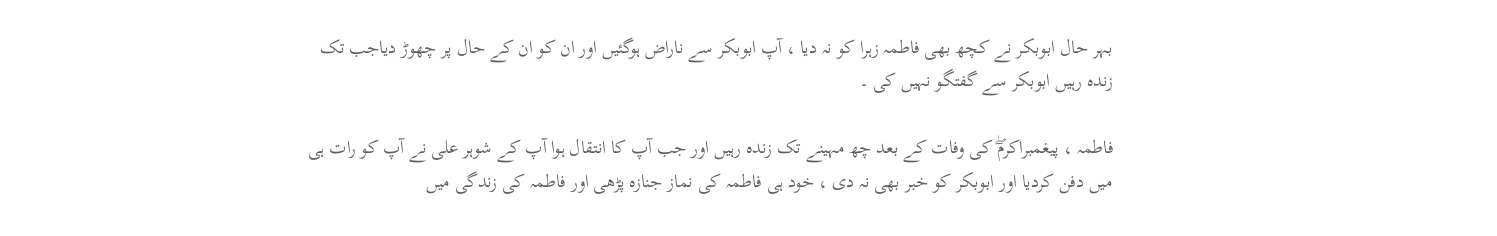بہر حال ابوبکر نے کچھ بھی فاطمہ زہرا کو نہ دیا ، آپ ابوبکر سے ناراض ہوگئیں اور ان کو ان کے حال پر چھوڑ دیاجب تک زندہ رہیں ابوبکر سے گفتگو نہیں کی ۔

فاطمہ ، پیغمبراکرمۖ کی وفات کے بعد چھ مہینے تک زندہ رہیں اور جب آپ کا انتقال ہوا آپ کے شوہر علی نے آپ کو رات ہی میں دفن کردیا اور ابوبکر کو خبر بھی نہ دی ، خود ہی فاطمہ کی نماز جنازہ پڑھی اور فاطمہ کی زندگی میں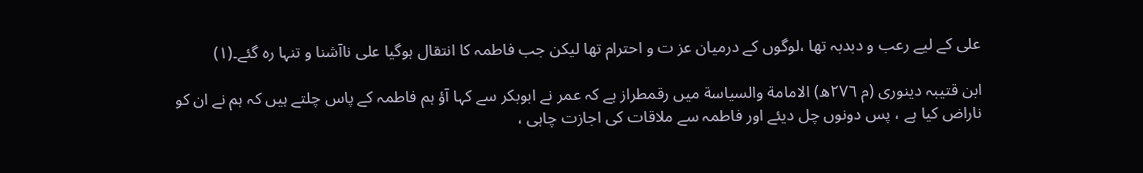علی کے لیے رعب و دبدبہ تھا ،لوگوں کے درمیان عز ت و احترام تھا لیکن جب فاطمہ کا انتقال ہوگیا علی ناآشنا و تنہا رہ گئے۔(١)

ابن قتیبہ دینوری (م ٢٧٦ھ) الامامة والسیاسة میں رقمطراز ہے کہ عمر نے ابوبکر سے کہا آؤ ہم فاطمہ کے پاس چلتے ہیں کہ ہم نے ان کو ناراض کیا ہے ، پس دونوں چل دیئے اور فاطمہ سے ملاقات کی اجازت چاہی ،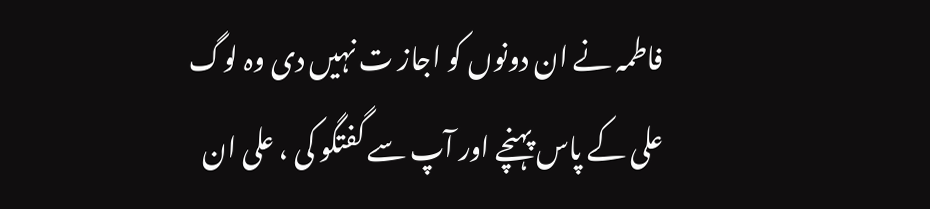فاطمہ نے ان دونوں کو اجاز ت نہیں دی وہ لوگ علی کے پاس پہنچے اور آپ سے گفتگو کی ، علی ان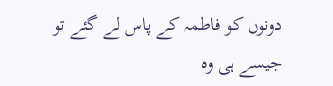دونوں کو فاطمہ کے پاس لے گئے تو جیسے ہی وہ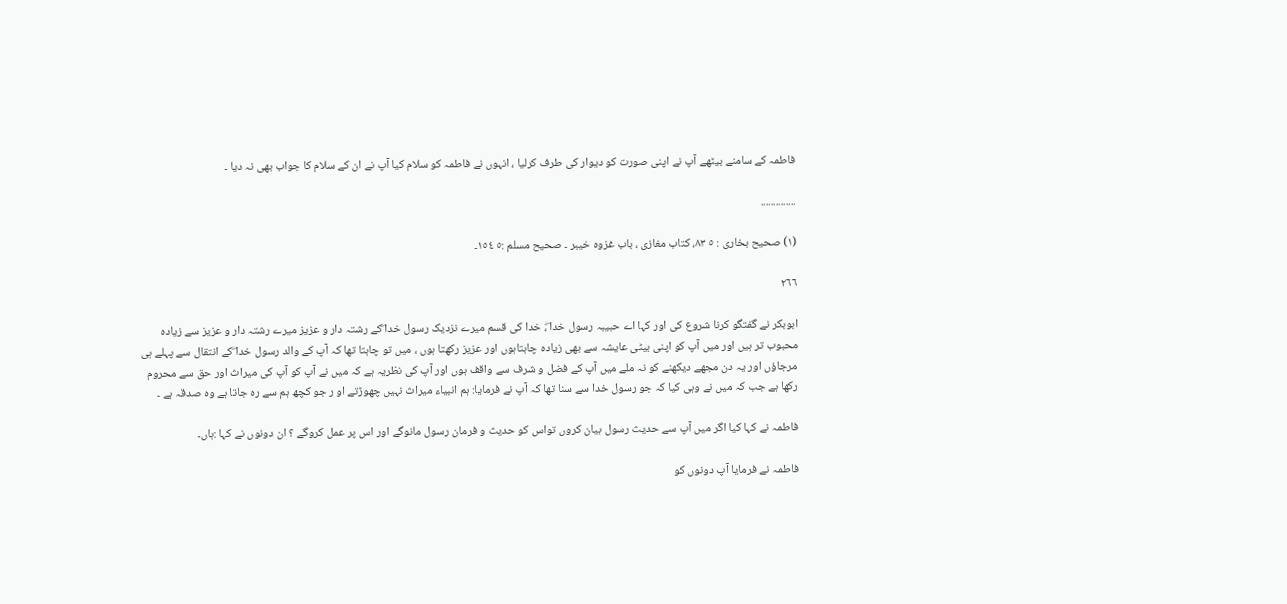فاطمہ کے سامنے بیٹھے آپ نے اپنی صورت کو دیوار کی طرف کرلیا ، انہوں نے فاطمہ کو سلام کیا آپ نے ان کے سلام کا جواب بھی نہ دیا ۔

..............

(١) صحیح بخاری : ٥ ٨٣، کتاب مغازی ، باب غزوہ خیبر ۔ صحیح مسلم :٥ ١٥٤۔

٢٦٦

ابوبکر نے گفتگو کرنا شروع کی اور کہا اے حبیبہ رسول خدا ۖ، خدا کی قسم میرے نزدیک رسول خدا ۖکے رشتہ دار و عزیز میرے رشتہ دار و عزیز سے زیادہ محبوب تر ہیں اور میں آپ کو اپنی بیٹی عایشہ سے بھی زیادہ چاہتاہوں اور عزیز رکھتا ہوں ، میں تو چاہتا تھا کہ آپ کے والد رسول خدا ۖکے انتقال سے پہلے ہی مرجاؤں اور یہ دن مجھے دیکھنے کو نہ ملے میں آپ کے فضل و شرف سے واقف ہوں اور آپ کی نظریہ ہے کہ میں نے آپ کو آپ کی میراث اور حق سے محروم رکھا ہے جب کہ میں نے وہی کیا کہ جو رسول خدا سے سنا تھا کہ آپ نے فرمایا: ہم انبیاء میراث نہیں چھوڑتے او ر جو کچھ ہم سے رہ جاتا ہے وہ صدقہ ہے ۔

فاطمہ نے کہا کیا اگر میں آپ سے حدیث رسول بیان کروں تواس کو حدیث و فرمان رسول مانوگے اور اس پر عمل کروگے ؟ ان دونوں نے کہا :ہاں۔

فاطمہ نے فرمایا آپ دونوں کو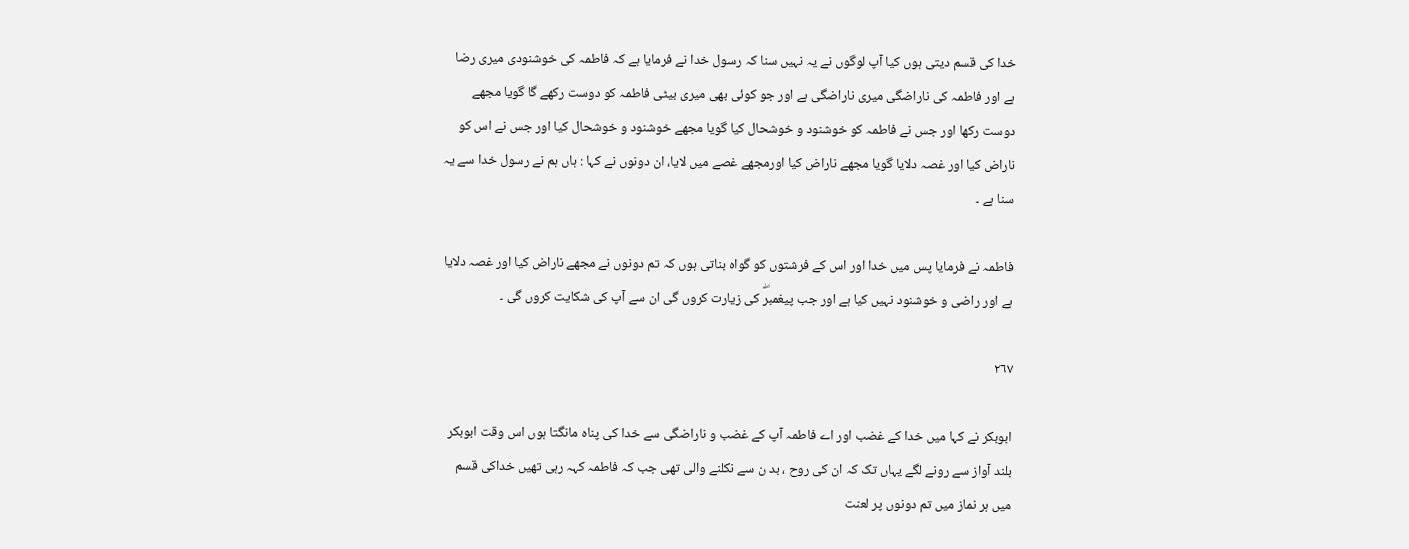خدا کی قسم دیتی ہوں کیا آپ لوگوں نے یہ نہیں سنا کہ رسول خدا نے فرمایا ہے کہ فاطمہ کی خوشنودی میری رضا ہے اور فاطمہ کی ناراضگی میری ناراضگی ہے اور جو کوئی بھی میری بیٹی فاطمہ کو دوست رکھے گا گویا مجھے دوست رکھا اور جس نے فاطمہ کو خوشنود و خوشحال کیا گویا مجھے خوشنود و خوشحال کیا اور جس نے اس کو ناراض کیا اور غصہ دلایا گویا مجھے ناراض کیا اورمجھے غصے میں لایا، ان دونوں نے کہا : ہاں ہم نے رسول خدا سے یہ سنا ہے ۔

فاطمہ نے فرمایا پس میں خدا اور اس کے فرشتوں کو گواہ بناتی ہوں کہ تم دونوں نے مجھے ناراض کیا اور غصہ دلایا ہے اور راضی و خوشنود نہیں کیا ہے اور جب پیغمبرۖ کی زیارت کروں گی ان سے آپ کی شکایت کروں گی ۔

٢٦٧

ابوبکر نے کہا میں خدا کے غضب اور اے فاطمہ آپ کے غضب و ناراضگی سے خدا کی پناہ مانگتا ہوں اس وقت ابوبکر بلند آواز سے رونے لگے یہاں تک کہ ان کی روح ، بد ن سے نکلنے والی تھی جب کہ فاطمہ کہہ رہی تھیں خداکی قسم میں ہر نماز میں تم دونوں پر لعنت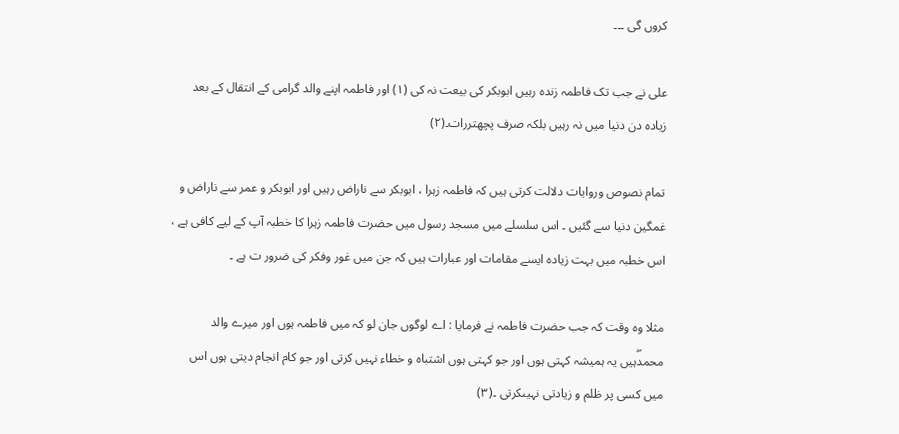کروں گی ۔۔۔

علی نے جب تک فاطمہ زندہ رہیں ابوبکر کی بیعت نہ کی (١) اور فاطمہ اپنے والد گرامی کے انتقال کے بعد زیادہ دن دنیا میں نہ رہیں بلکہ صرف پچھتررات۔(٢)

تمام نصوص وروایات دلالت کرتی ہیں کہ فاطمہ زہرا ، ابوبکر سے ناراض رہیں اور ابوبکر و عمر سے ناراض و غمگین دنیا سے گئیں ۔ اس سلسلے میں مسجد رسول میں حضرت فاطمہ زہرا کا خطبہ آپ کے لیے کافی ہے ، اس خطبہ میں بہت زیادہ ایسے مقامات اور عبارات ہیں کہ جن میں غور وفکر کی ضرور ت ہے ۔

مثلا وہ وقت کہ جب حضرت فاطمہ نے فرمایا : اے لوگوں جان لو کہ میں فاطمہ ہوں اور میرے والد محمدۖہیں یہ ہمیشہ کہتی ہوں اور جو کہتی ہوں اشتباہ و خطاء نہیں کرتی اور جو کام انجام دیتی ہوں اس میں کسی پر ظلم و زیادتی نہیںکرتی ۔(٣)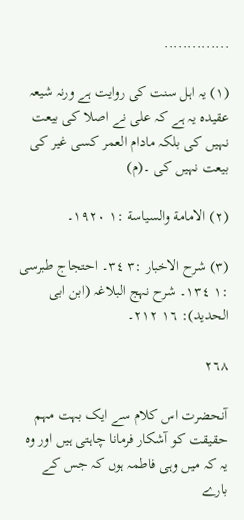..............

(١) یہ اہل سنت کی روایت ہے ورنہ شیعہ عقیدہ یہ ہے کہ علی نے اصلا کی بیعت نہیں کی بلکہ مادام العمر کسی غیر کی بیعت نہیں کی ۔(م)

(٢) الامامة والسیاسة :١ ١٩٢٠۔

(٣) شرح الاخبار :٣ ٣٤۔ احتجاج طبرسی :١ ١٣٤۔ شرح نہج البلاغہ (ابن ابی الحدید): ١٦ ٢١٢۔

٢٦٨

آنحضرت اس کلام سے ایک بہت مہم حقیقت کو آشکار فرمانا چاہتی ہیں اور وہ یہ کہ میں وہی فاطمہ ہوں کہ جس کے بارے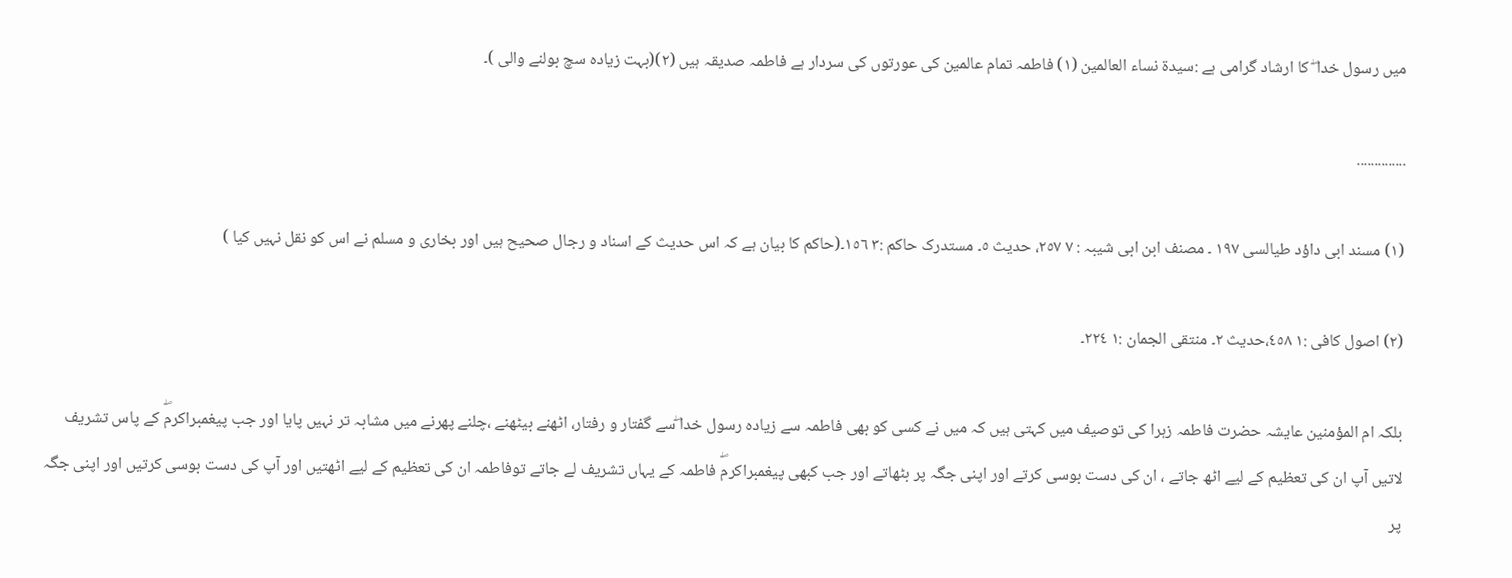میں رسول خدا ۖ کا ارشاد گرامی ہے :سیدة نساء العالمین (١) فاطمہ تمام عالمین کی عورتوں کی سردار ہے فاطمہ صدیقہ ہیں (٢)(بہت زیادہ سچ بولنے والی )۔

..............

(١) مسند ابی داؤد طیالسی ١٩٧ ۔ مصنف ابن ابی شیبہ : ٧ ٢٥٧، حدیث ٥۔ مستدرک حاکم :٣ ١٥٦۔(حاکم کا بیان ہے کہ اس حدیث کے اسناد و رجال صحیح ہیں اور بخاری و مسلم نے اس کو نقل نہیں کیا )

(٢) اصول کافی :١ ٤٥٨،حدیث ٢۔ منتقی الجمان :١ ٢٢٤۔

بلکہ ام المؤمنین عایشہ حضرت فاطمہ زہرا کی توصیف میں کہتی ہیں کہ میں نے کسی کو بھی فاطمہ سے زیادہ رسول خدا ۖسے گفتار و رفتار، اٹھنے بیٹھنے ،چلنے پھرنے میں مشابہ تر نہیں پایا اور جب پیغمبراکرمۖ کے پاس تشریف لاتیں آپ ان کی تعظیم کے لیے اٹھ جاتے ، ان کی دست بوسی کرتے اور اپنی جگہ پر بٹھاتے اور جب کبھی پیغمبراکرمۖ فاطمہ کے یہاں تشریف لے جاتے توفاطمہ ان کی تعظیم کے لیے اٹھتیں اور آپ کی دست بوسی کرتیں اور اپنی جگہ پر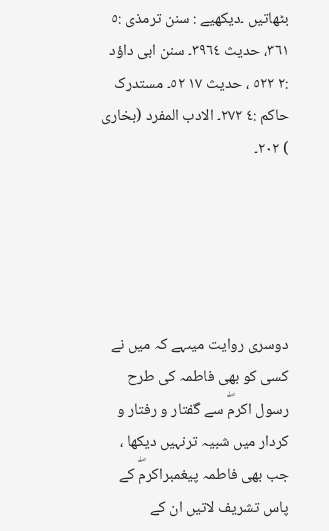بٹھاتیں ۔دیکھیے : سنن ترمذی :٥ ٣٦١، حدیث ٣٩٦٤۔ سنن ابی داؤد :٢ ٥٢٢ ، حدیث ١٧ ٥٢۔ مستدرک حاکم :٤ ٢٧٢۔ الادب المفرد (بخاری ) ٢٠٢۔





دوسری روایت میںہے کہ میں نے کسی کو بھی فاطمہ کی طرح رسول اکرمۖ سے گفتار و رفتار و کردار میں شبیہ ترنہیں دیکھا ، جب بھی فاطمہ پیغمبراکرمۖ کے پاس تشریف لاتیں ان کے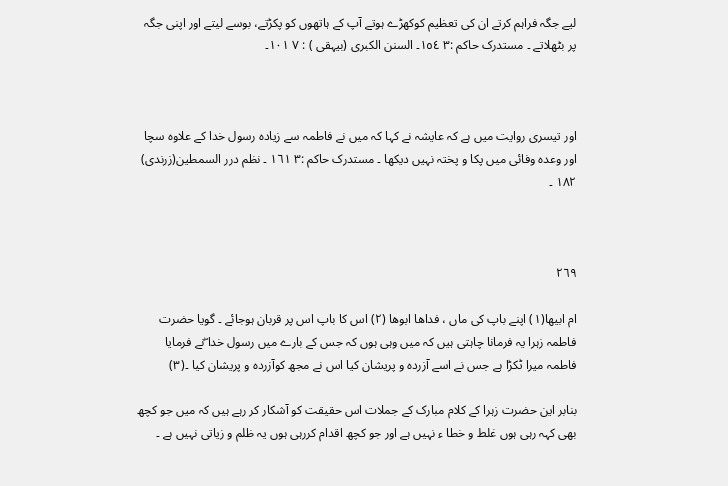لیے جگہ فراہم کرتے ان کی تعظیم کوکھڑے ہوتے آپ کے ہاتھوں کو پکڑتے، بوسے لیتے اور اپنی جگہ پر بٹھلاتے ۔ مستدرک حاکم :٣ ١٥٤۔ السنن الکبری (بیہقی ) : ٧ ١٠١۔



اور تیسری روایت میں ہے کہ عایشہ نے کہا کہ میں نے فاطمہ سے زیادہ رسول خدا کے علاوہ سچا اور وعدہ وفائی میں پکا و پختہ نہیں دیکھا ۔ مستدرک حاکم :٣ ١٦١ ۔ نظم درر السمطین(زرندی) ١٨٢ ۔



٢٦٩

ام ابیھا(١) اپنے باپ کی ماں ، فداھا ابوھا (٢) اس کا باپ اس پر قربان ہوجائے ۔ گویا حضرت فاطمہ زہرا یہ فرمانا چاہتی ہیں کہ میں وہی ہوں کہ جس کے بارے میں رسول خدا ۖنے فرمایا فاطمہ میرا ٹکڑا ہے جس نے اسے آزردہ و پریشان کیا اس نے مجھ کوآزردہ و پریشان کیا ۔(٣)

بنابر این حضرت زہرا کے کلام مبارک کے جملات اس حقیقت کو آشکار کر رہے ہیں کہ میں جو کچھ بھی کہہ رہی ہوں غلط و خطا ء نہیں ہے اور جو کچھ اقدام کررہی ہوں یہ ظلم و زیاتی نہیں ہے ۔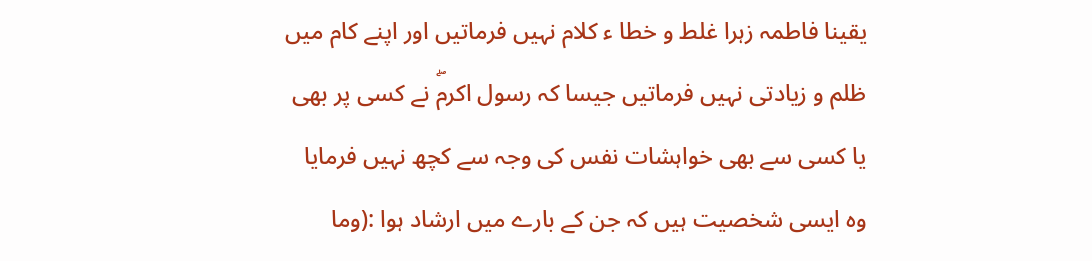یقینا فاطمہ زہرا غلط و خطا ء کلام نہیں فرماتیں اور اپنے کام میں ظلم و زیادتی نہیں فرماتیں جیسا کہ رسول اکرمۖ نے کسی پر بھی یا کسی سے بھی خواہشات نفس کی وجہ سے کچھ نہیں فرمایا وہ ایسی شخصیت ہیں کہ جن کے بارے میں ارشاد ہوا :(وما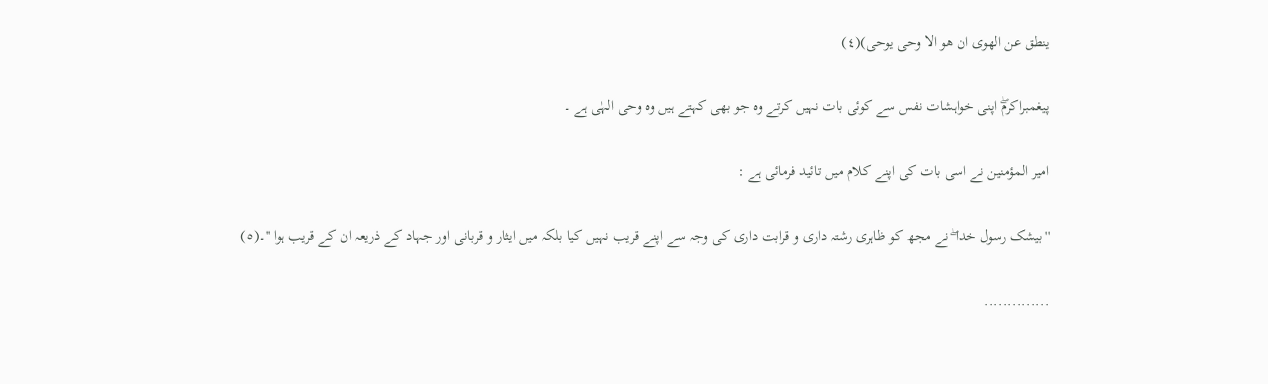ینطق عن الھوی ان ھو الا وحی یوحی)(٤)

پیغمبراکرمۖ اپنی خواہشات نفس سے کوئی بات نہیں کرتے وہ جو بھی کہتے ہیں وہ وحی الہٰی ہے ۔

امیر المؤمنین نے اسی بات کی اپنے کلام میں تائید فرمائی ہے :

''بیشک رسول خدا ۖ نے مجھ کو ظاہری رشتہ داری و قرابت داری کی وجہ سے اپنے قریب نہیں کیا بلکہ میں ایثار و قربانی اور جہاد کے ذریعہ ان کے قریب ہوا ''۔(٥)

..............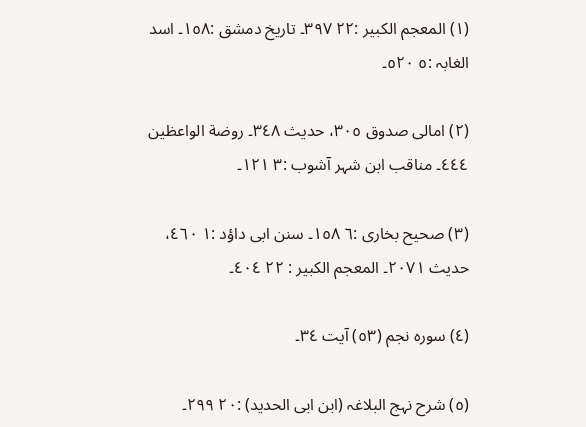(١) المعجم الکبیر :٢٢ ٣٩٧۔ تاریخ دمشق :١٥٨۔ اسد الغابہ :٥ ٥٢٠۔

(٢) امالی صدوق ٣٠٥، حدیث ٣٤٨۔ روضة الواعظین ٤٤٤۔ مناقب ابن شہر آشوب :٣ ١٢١۔

(٣) صحیح بخاری :٦ ١٥٨۔ سنن ابی داؤد :١ ٤٦٠، حدیث ٢٠٧١۔ المعجم الکبیر : ٢٢ ٤٠٤۔

(٤) سورہ نجم (٥٣) آیت ٣٤۔

(٥) شرح نہج البلاغہ (ابن ابی الحدید) :٢٠ ٢٩٩۔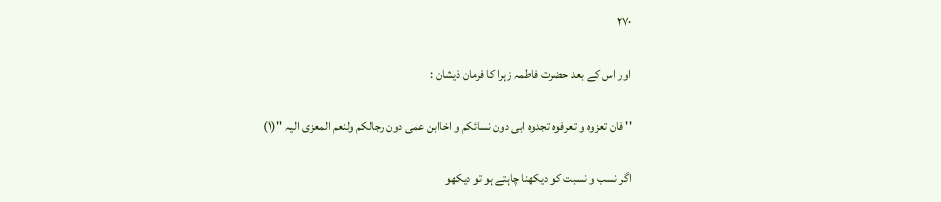٢٧٠

اور اس کے بعد حضرت فاطمہ زہرا کا فرمان ذیشان :

'' فان تعزوہ و تعرفوہ تجدوہ ابی دون نسائکم و اخاابن عمی دون رجالکم ولنعم المعزی الیہ ''(١)

اگر نسب و نسبت کو دیکھنا چاہتے ہو تو دیکھو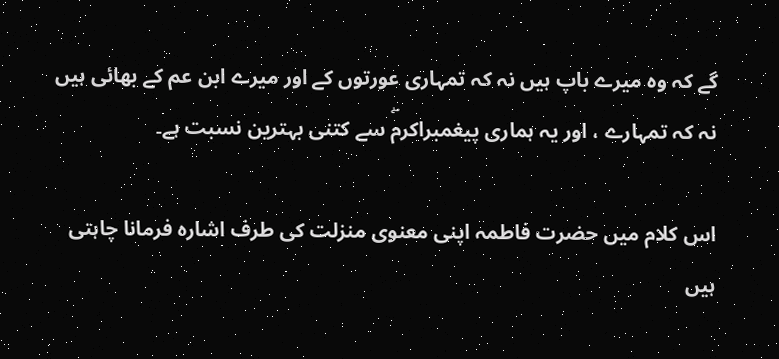گے کہ وہ میرے باپ ہیں نہ کہ تمہاری عورتوں کے اور میرے ابن عم کے بھائی ہیں نہ کہ تمہارے ، اور یہ ہماری پیغمبراکرمۖ سے کتنی بہترین نسبت ہے۔

اس کلام میں حضرت فاطمہ اپنی معنوی منزلت کی طرف اشارہ فرمانا چاہتی ہیں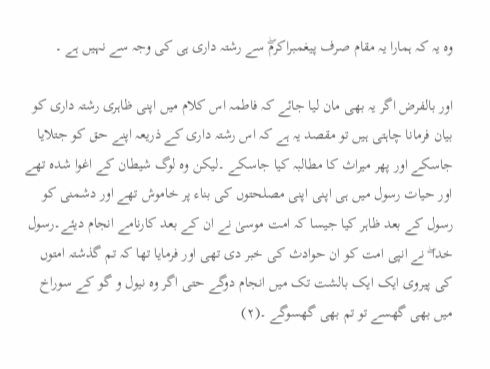وہ یہ کہ ہمارا یہ مقام صرف پیغمبراکرمۖ سے رشتہ داری ہی کی وجہ سے نہیں ہے ۔

اور بالفرض اگر یہ بھی مان لیا جائے کہ فاطمہ اس کلام میں اپنی ظاہری رشتہ داری کو بیان فرمانا چاہتی ہیں تو مقصد یہ ہے کہ اس رشتہ داری کے ذریعہ اپنے حق کو جتلایا جاسکے اور پھر میراث کا مطالبہ کیا جاسکے ۔لیکن وہ لوگ شیطان کے اغوا شدہ تھے اور حیات رسول میں ہی اپنی اپنی مصلحتوں کی بناء پر خاموش تھے اور دشمنی کو رسول کے بعد ظاہر کیا جیسا کہ امت موسیٰ نے ان کے بعد کارنامے انجام دیئے۔رسول خدا ۖ نے انپی امت کو ان حوادث کی خبر دی تھی اور فرمایا تھا کہ تم گذشتہ امتوں کی پیروی ایک ایک بالشت تک میں انجام دوگے حتی اگر وہ نیول و گو کے سوراخ میں بھی گھسے تو تم بھی گھسوگے ۔(٢)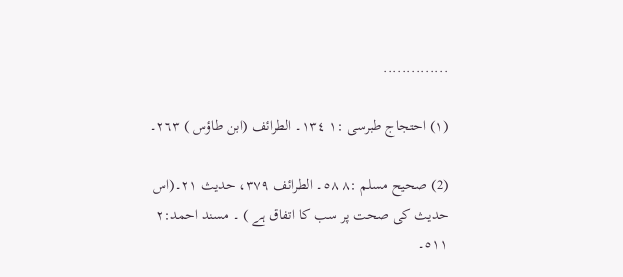..............

(١) احتجاج طبرسی :١ ١٣٤۔ الطرائف (ابن طاؤس ) ٢٦٣۔

(2) صحیح مسلم :٨ ٥٨۔ الطرائف ٣٧٩، حدیث ٢١۔(اس حدیث کی صحت پر سب کا اتفاق ہے ) ۔ مسند احمد:٢ ٥١١۔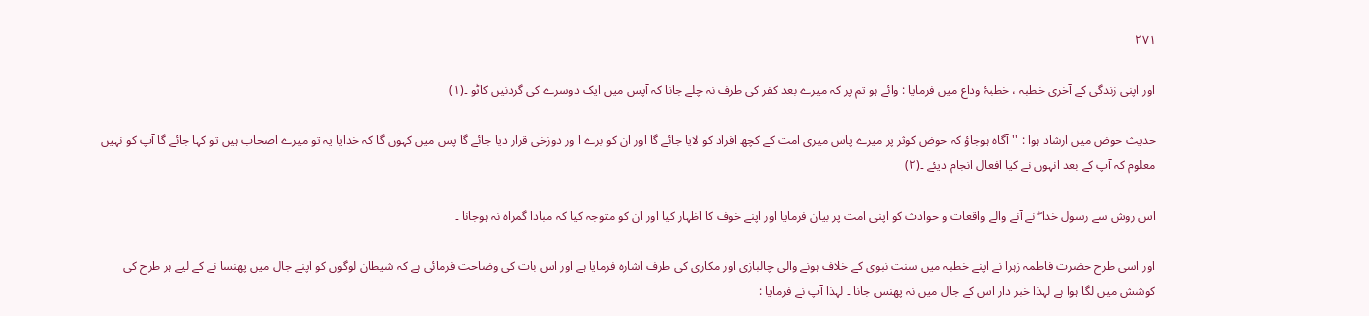٢٧١

اور اپنی زندگی کے آخری خطبہ ، خطبۂ وداع میں فرمایا : وائے ہو تم پر کہ میرے بعد کفر کی طرف نہ چلے جانا کہ آپس میں ایک دوسرے کی گردنیں کاٹو ۔(١)

حدیث حوض میں ارشاد ہوا : ''آگاہ ہوجاؤ کہ حوض کوثر پر میرے پاس میری امت کے کچھ افراد کو لایا جائے گا اور ان کو برے ا ور دوزخی قرار دیا جائے گا پس میں کہوں گا کہ خدایا یہ تو میرے اصحاب ہیں تو کہا جائے گا آپ کو نہیں معلوم کہ آپ کے بعد انہوں نے کیا افعال انجام دیئے ۔(٢)

اس روش سے رسول خدا ۖ نے آنے والے واقعات و حوادث کو اپنی امت پر بیان فرمایا اور اپنے خوف کا اظہار کیا اور ان کو متوجہ کیا کہ مبادا گمراہ نہ ہوجانا ۔

اور اسی طرح حضرت فاطمہ زہرا نے اپنے خطبہ میں سنت نبوی کے خلاف ہونے والی چالبازی اور مکاری کی طرف اشارہ فرمایا ہے اور اس بات کی وضاحت فرمائی ہے کہ شیطان لوگوں کو اپنے جال میں پھنسا نے کے لیے ہر طرح کی کوشش میں لگا ہوا ہے لہذا خبر دار اس کے جال میں نہ پھنس جانا ۔ لہذا آپ نے فرمایا :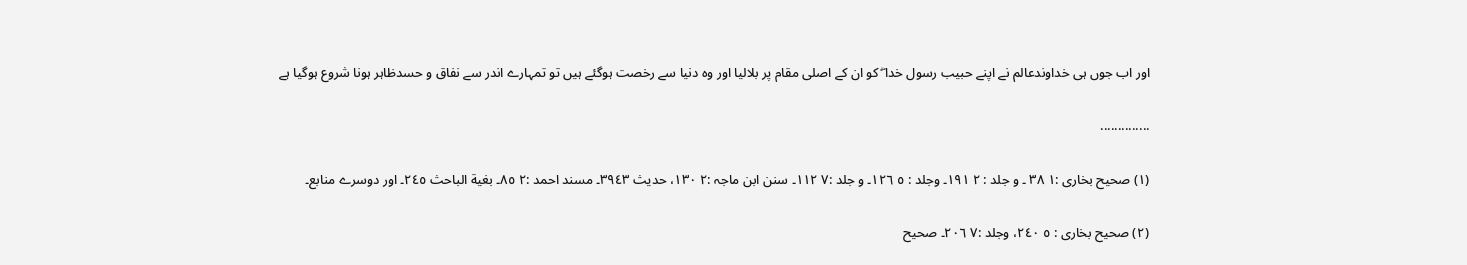اور اب جوں ہی خداوندعالم نے اپنے حبیب رسول خدا ۖ کو ان کے اصلی مقام پر بلالیا اور وہ دنیا سے رخصت ہوگئے ہیں تو تمہارے اندر سے نفاق و حسدظاہر ہونا شروع ہوگیا ہے

..............

(١) صحیح بخاری :١ ٣٨ ۔ و جلد : ٢ ١٩١۔ وجلد : ٥ ١٢٦۔ و جلد :٧ ١١٢۔ سنن ابن ماجہ :٢ ١٣٠، حدیث ٣٩٤٣۔ مسند احمد :٢ ٨٥۔ بغیة الباحث ٢٤٥۔ اور دوسرے منابع۔

(٢) صحیح بخاری : ٥ ٢٤٠، وجلد :٧ ٢٠٦۔ صحیح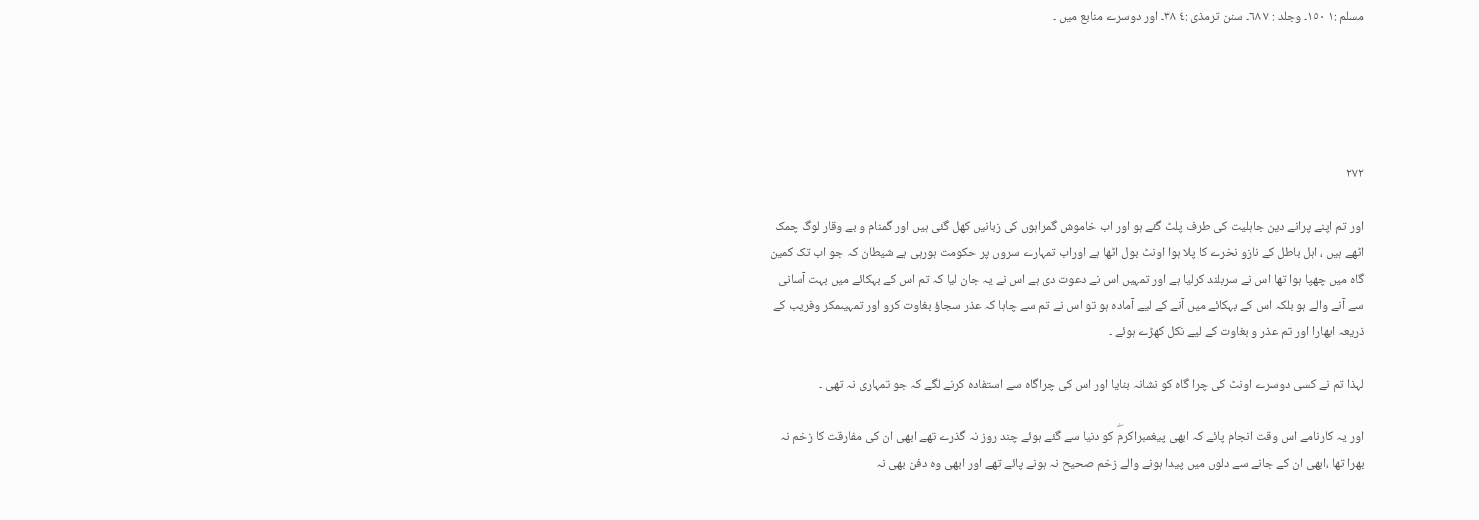مسلم :١ ١٥٠۔ وجلد : ٧ ٦٨۔ سنن ترمذی :٤ ٣٨۔ اور دوسرے منابع میں ۔





٢٧٢

اور تم اپنے پرانے دین جاہلیت کی طرف پلٹ گئے ہو اور اب خاموش گمراہوں کی زبانیں کھل گئی ہیں اور گمنام و بے وقار لوگ چمک اٹھے ہیں ، اہل باطل کے نازو نخرے کا پلا ہوا اونٹ بول اٹھا ہے اوراب تمہارے سروں پر حکومت ہورہی ہے شیطان کہ جو اب تک کمین گاہ میں چھپا ہوا تھا اس نے سربلند کرلیا ہے اور تمہیں اس نے دعوت دی ہے اس نے یہ جان لیا کہ تم اس کے بہکائے میں بہت آسانی سے آنے والے ہو بلکہ اس کے بہکائے میں آنے کے لیے آمادہ ہو تو اس نے تم سے چاہا کہ عذر سجاؤ بغاوت کرو اور تمہیںمکر وفریب کے ذریعہ ابھارا اور تم عذر و بغاوت کے لیے نکل کھڑے ہوئے ۔

لہذا تم نے کسی دوسرے اونٹ کی چرا گاہ کو نشانہ بنایا اور اس کی چراگاہ سے استفادہ کرنے لگے کہ جو تمہاری نہ تھی ۔

اور یہ کارنامے اس وقت انجام پائے کہ ابھی پیغمبراکرمۖ کو دنیا سے گئے ہوئے چند روز نہ گذرے تھے ابھی ان کی مفارقت کا زخم نہ بھرا تھا ،ابھی ان کے جانے سے دلوں میں پیدا ہونے والے زخم صحیح نہ ہونے پائے تھے اور ابھی وہ دفن بھی نہ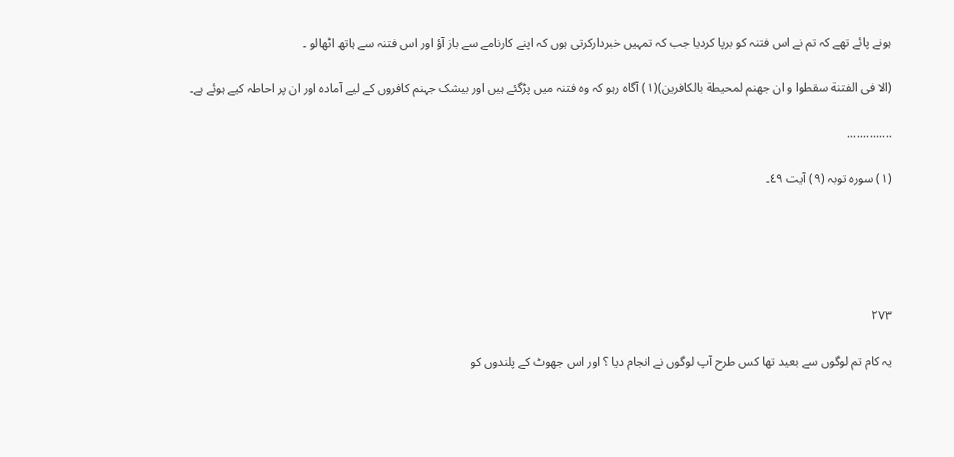ہونے پائے تھے کہ تم نے اس فتنہ کو برپا کردیا جب کہ تمہیں خبردارکرتی ہوں کہ اپنے کارنامے سے باز آؤ اور اس فتنہ سے ہاتھ اٹھالو ۔

(الا فی الفتنة سقطوا و ان جھنم لمحیطة بالکافرین)(١) آگاہ رہو کہ وہ فتنہ میں پڑگئے ہیں اور بیشک جہنم کافروں کے لیے آمادہ اور ان پر احاطہ کیے ہوئے ہے۔

..............

(١) سورہ توبہ (٩) آیت ٤٩۔





٢٧٣

یہ کام تم لوگوں سے بعید تھا کس طرح آپ لوگوں نے انجام دیا ؟ اور اس جھوٹ کے پلندوں کو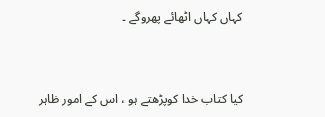کہاں کہاں اٹھائے پھروگے ۔



کیا کتاب خدا کوپڑھتے ہو ، اس کے امور ظاہر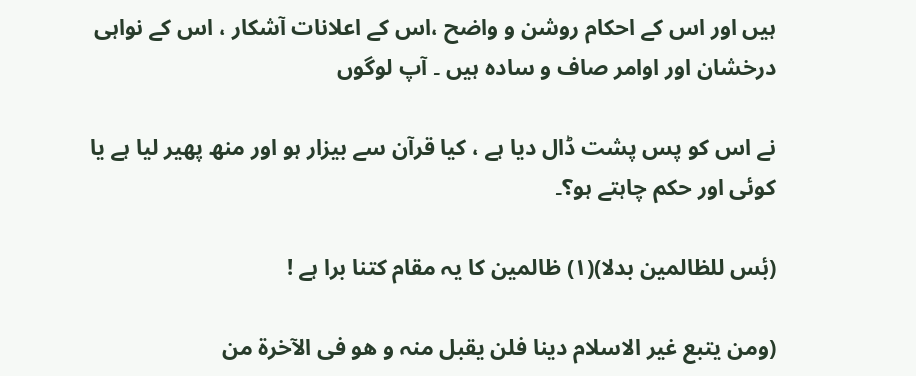ہیں اور اس کے احکام روشن و واضح ،اس کے اعلانات آشکار ، اس کے نواہی درخشان اور اوامر صاف و سادہ ہیں ۔ آپ لوگوں

نے اس کو پس پشت ڈال دیا ہے ، کیا قرآن سے بیزار ہو اور منھ پھیر لیا ہے یا کوئی اور حکم چاہتے ہو؟۔

(بٔس للظالمین بدلا)(١) ظالمین کا یہ مقام کتنا برا ہے !

(ومن یتبع غیر الاسلام دینا فلن یقبل منہ و ھو فی الآخرة من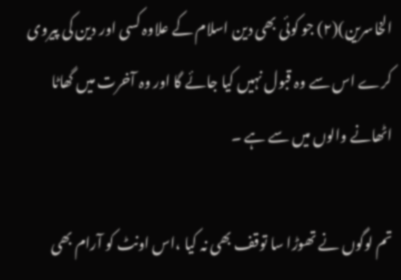الخاسرین)(٢) جو کوئی بھی دین اسلام کے علاوہ کسی اور دین کی پیروی کرے اس سے وہ قبول نہیں کیا جائے گا اور وہ آخرت میں گھاٹا اٹھانے والوں میں سے ہے ۔

تم لوگوں نے تھوڑا سا توقف بھی نہ کیا ،اس اونٹ کو آرام بھی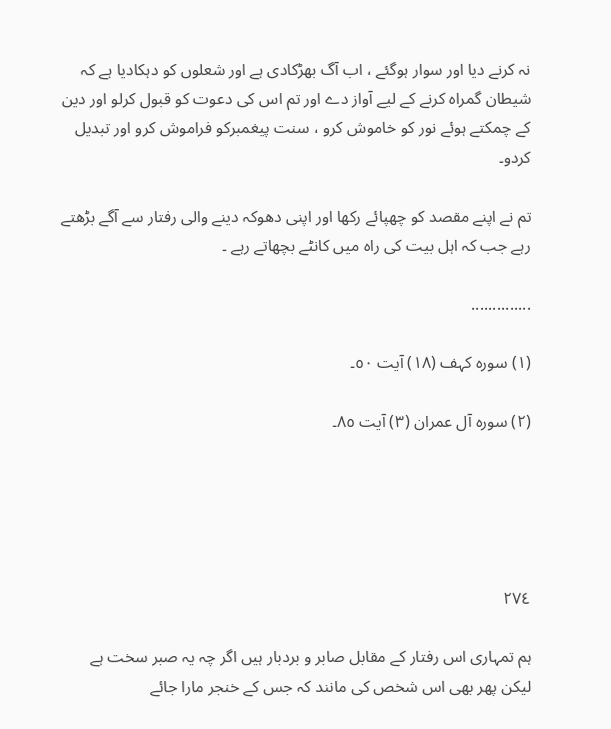نہ کرنے دیا اور سوار ہوگئے ، اب آگ بھڑکادی ہے اور شعلوں کو دہکادیا ہے کہ شیطان گمراہ کرنے کے لیے آواز دے اور تم اس کی دعوت کو قبول کرلو اور دین کے چمکتے ہوئے نور کو خاموش کرو ، سنت پیغمبرکو فراموش کرو اور تبدیل کردو۔

تم نے اپنے مقصد کو چھپائے رکھا اور اپنی دھوکہ دینے والی رفتار سے آگے بڑھتے رہے جب کہ اہل بیت کی راہ میں کانٹے بچھاتے رہے ۔

..............

(١) سورہ کہف (١٨) آیت ٥٠۔

(٢) سورہ آل عمران (٣) آیت ٨٥۔





٢٧٤

ہم تمہاری اس رفتار کے مقابل صابر و بردبار ہیں اگر چہ یہ صبر سخت ہے لیکن پھر بھی اس شخص کی مانند کہ جس کے خنجر مارا جائے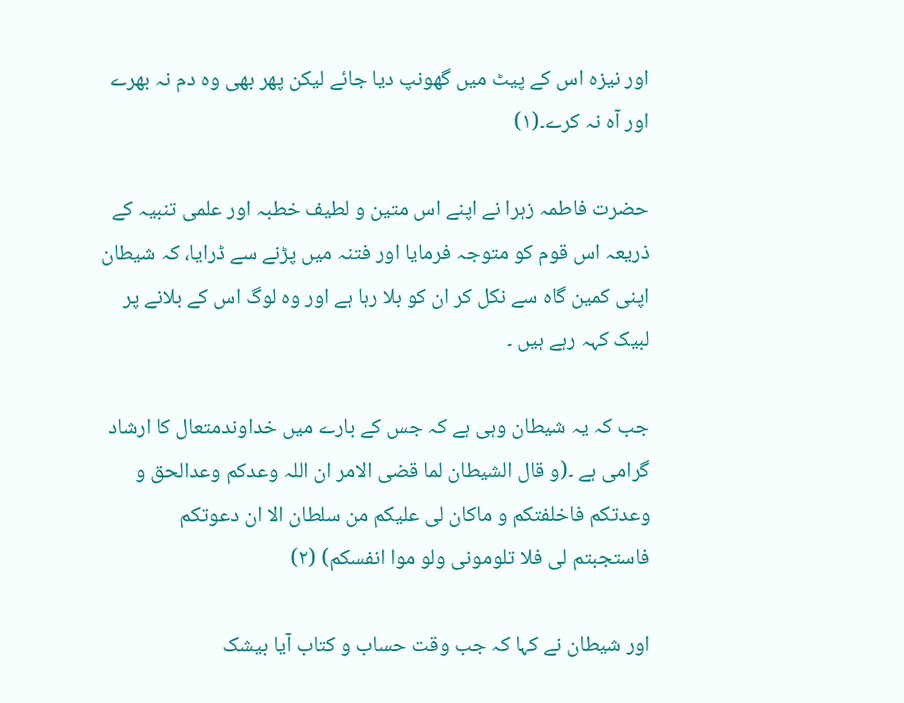اور نیزہ اس کے پیٹ میں گھونپ دیا جائے لیکن پھر بھی وہ دم نہ بھرے اور آہ نہ کرے۔(١)

حضرت فاطمہ زہرا نے اپنے اس متین و لطیف خطبہ اور علمی تنبیہ کے ذریعہ اس قوم کو متوجہ فرمایا اور فتنہ میں پڑنے سے ڈرایا، کہ شیطان اپنی کمین گاہ سے نکل کر ان کو بلا رہا ہے اور وہ لوگ اس کے بلانے پر لبیک کہہ رہے ہیں ۔

جب کہ یہ شیطان وہی ہے کہ جس کے بارے میں خداوندمتعال کا ارشاد گرامی ہے ۔(و قال الشیطان لما قضی الامر ان اللہ وعدکم وعدالحق و وعدتکم فاخلفتکم و ماکان لی علیکم من سلطان الا ان دعوتکم فاستجبتم لی فلا تلومونی ولو موا انفسکم) (٢)

اور شیطان نے کہا کہ جب وقت حساب و کتاب آیا بیشک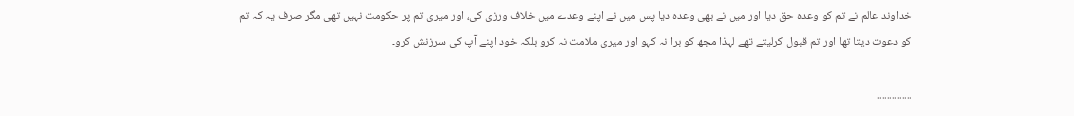خداوند عالم نے تم کو وعدہ حق دیا اور میں نے بھی وعدہ دیا پس میں نے اپنے وعدے میں خلاف ورزی کی، اور میری تم پر حکومت نہیں تھی مگر صرف یہ کہ تم کو دعوت دیتا تھا اور تم قبول کرلیتے تھے لہذا مجھ کو برا نہ کہو اور میری ملامت نہ کرو بلکہ خود اپنے آپ کی سرزنش کرو۔

..............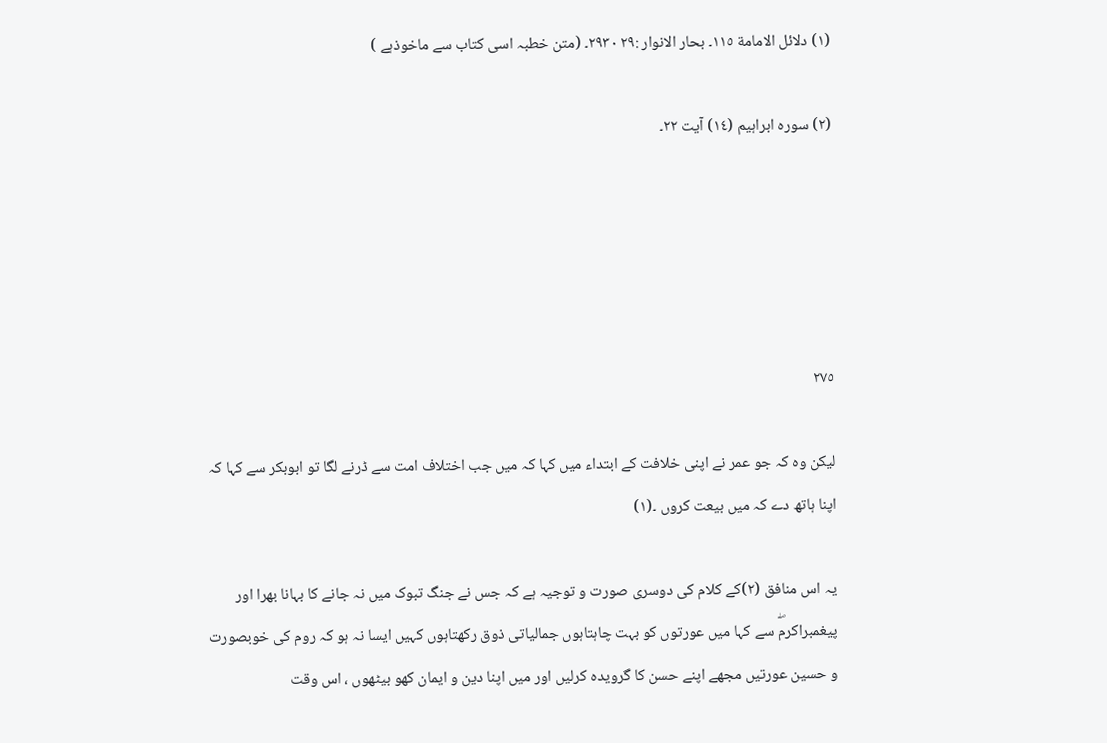(١) دلائل الامامة ١١٥۔ بحار الانوار :٢٩ ٢٩٣٠۔ (متن خطبہ اسی کتاب سے ماخوذہے )

(٢) سورہ ابراہیم (١٤) آیت ٢٢۔





٢٧٥

لیکن وہ کہ جو عمر نے اپنی خلافت کے ابتداء میں کہا کہ میں جب اختلاف امت سے ڈرنے لگا تو ابوبکر سے کہا کہ اپنا ہاتھ دے کہ میں بیعت کروں ۔(١)

یہ اس منافق (٢)کے کلام کی دوسری صورت و توجیہ ہے کہ جس نے جنگ تبوک میں نہ جانے کا بہانا بھرا اور پیغمبراکرمۖ سے کہا میں عورتوں کو بہت چاہتاہوں جمالیاتی ذوق رکھتاہوں کہیں ایسا نہ ہو کہ روم کی خوبصورت و حسین عورتیں مجھے اپنے حسن کا گرویدہ کرلیں اور میں اپنا دین و ایمان کھو بیٹھوں ، اس وقت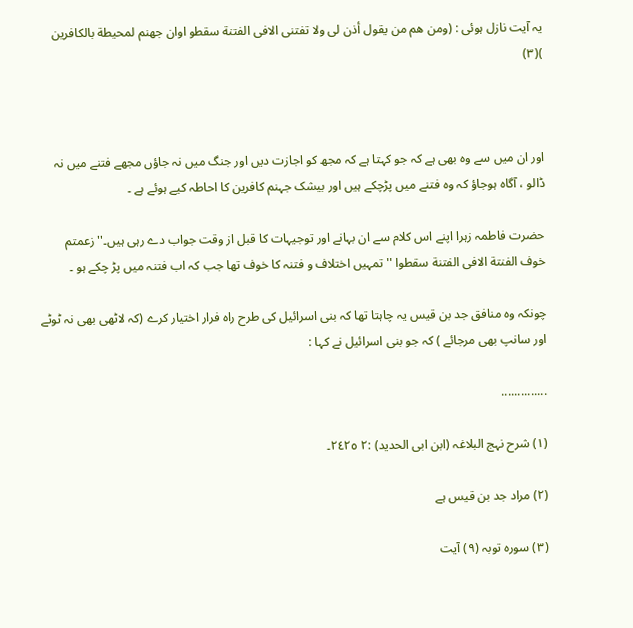یہ آیت نازل ہوئی : (ومن ھم من یقول أذن لی ولا تفتنی الافی الفتنة سقطو اوان جھنم لمحیطة بالکافرین )(٣)



اور ان میں سے وہ بھی ہے کہ جو کہتا ہے کہ مجھ کو اجازت دیں اور جنگ میں نہ جاؤں مجھے فتنے میں نہ ڈالو ، آگاہ ہوجاؤ کہ وہ فتنے میں پڑچکے ہیں اور بیشک جہنم کافرین کا احاطہ کیے ہوئے ہے ۔

حضرت فاطمہ زہرا اپنے اس کلام سے ان بہانے اور توجیہات کا قبل از وقت جواب دے رہی ہیں۔'' زعمتم خوف الفنتة الافی الفتنة سقطوا ''تمہیں اختلاف و فتنہ کا خوف تھا جب کہ اب فتنہ میں پڑ چکے ہو ۔

چونکہ وہ منافق جد بن قیس یہ چاہتا تھا کہ بنی اسرائیل کی طرح راہ فرار اختیار کرے (کہ لاٹھی بھی نہ ٹوٹے اور سانپ بھی مرجائے ) کہ جو بنی اسرائیل نے کہا :

..............

(١) شرح نہج البلاغہ (ابن ابی الحدید) :٢ ٢٤٢٥۔

(٢) مراد جد بن قیس ہے

(٣) سورہ توبہ (٩) آیت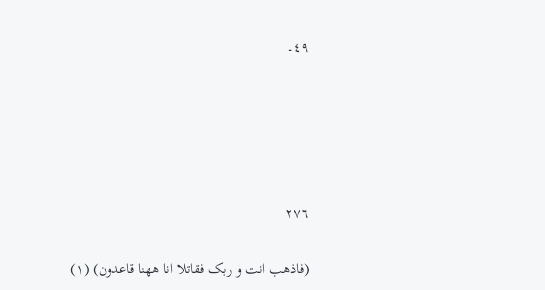٤٩۔





٢٧٦

(فاذھب انت و ربک فقاتلا انا ھھنا قاعدون) (١)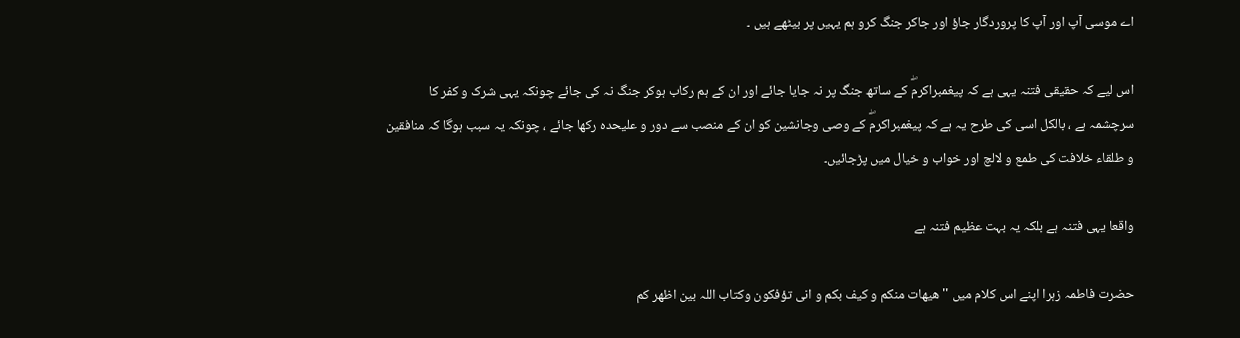اے موسی آپ اور آپ کا پروردگار جاؤ اور جاکر جنگ کرو ہم یہیں پر بیٹھے ہیں ۔

اس لیے کہ حقیقی فتنہ یہی ہے کہ پیغمبراکرمۖ کے ساتھ جنگ پر نہ جایا جائے اور ان کے ہم رکاب ہوکر جنگ نہ کی جائے چونکہ یہی شرک و کفر کا سرچشمہ ہے ، بالکل اسی کی طرح یہ ہے کہ پیغمبراکرمۖ کے وصی وجانشین کو ان کے منصب سے دور و علیحدہ رکھا جائے ، چونکہ یہ سبب ہوگا کہ منافقین و طلقاء خلافت کی طمع و لالچ اور خواب و خیال میں پڑجائیں۔

واقعا یہی فتنہ ہے بلکہ یہ بہت عظیم فتنہ ہے

حضرت فاطمہ زہرا اپنے اس کلام میں '' ھیھات منکم و کیف بکم و انی تؤفکون وکتاب اللہ بین اظھر کم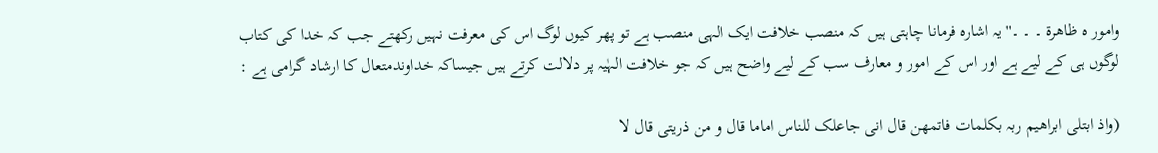وامور ہ ظاھرة ۔ ۔ ۔'' یہ اشارہ فرمانا چاہتی ہیں کہ منصب خلافت ایک الہی منصب ہے تو پھر کیوں لوگ اس کی معرفت نہیں رکھتے جب کہ خدا کی کتاب لوگوں ہی کے لیے ہے اور اس کے امور و معارف سب کے لیے واضح ہیں کہ جو خلافت الہٰیہ پر دلالت کرتے ہیں جیساکہ خداوندمتعال کا ارشاد گرامی ہے :

(واذ ابتلی ابراھیم ربہ بکلمات فاتمھن قال انی جاعلک للناس اماما قال و من ذریتی قال لا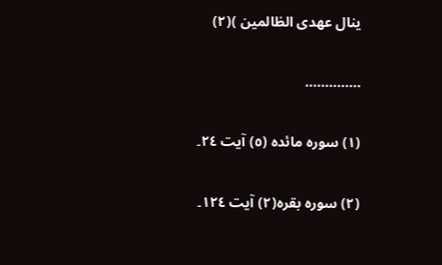ینال عھدی الظالمین )(٢)

..............

(١) سورہ مائدہ (٥) آیت ٢٤۔

(٢) سورہ بقرہ(٢) آیت ١٢٤۔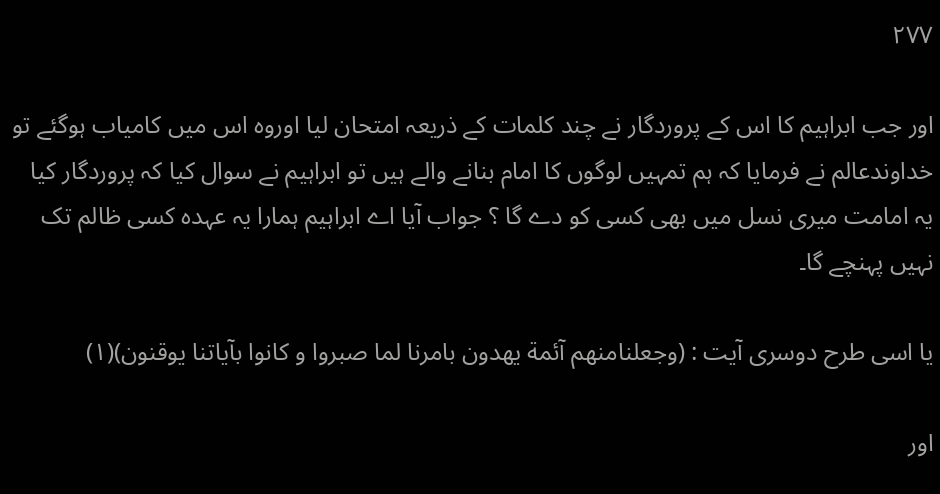٢٧٧

اور جب ابراہیم کا اس کے پروردگار نے چند کلمات کے ذریعہ امتحان لیا اوروہ اس میں کامیاب ہوگئے تو خداوندعالم نے فرمایا کہ ہم تمہیں لوگوں کا امام بنانے والے ہیں تو ابراہیم نے سوال کیا کہ پروردگار کیا یہ امامت میری نسل میں بھی کسی کو دے گا ؟ جواب آیا اے ابراہیم ہمارا یہ عہدہ کسی ظالم تک نہیں پہنچے گا۔

یا اسی طرح دوسری آیت : (وجعلنامنھم آئمة یھدون بامرنا لما صبروا و کانوا بآیاتنا یوقنون)(١)

اور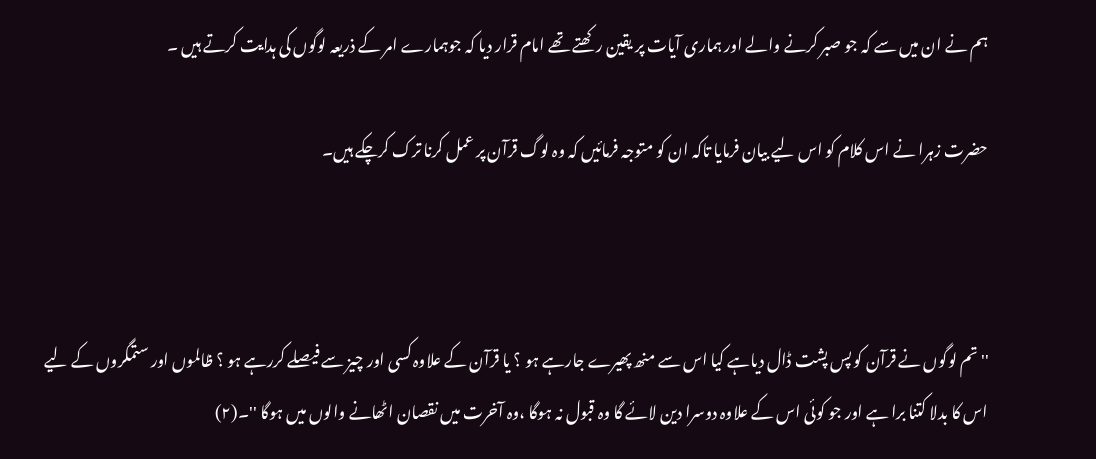ہم نے ان میں سے کہ جو صبر کرنے والے اور ہماری آیات پر یقین رکھتے تھے امام قرار دیا کہ جوہمارے امر کے ذریعہ لوگوں کی ہدایت کرتے ہیں ۔

حضرت زہرا نے اس کلام کو اس لیے بیان فرمایا تاکہ ان کو متوجہ فرمائیں کہ وہ لوگ قرآن پر عمل کرنا ترک کرچکے ہیں۔



'' تم لوگوں نے قرآن کو پس پشت ڈال دیاہے کیا اس سے منھ پھیرے جارہے ہو ؟ یا قرآن کے علاوہ کسی اور چیز سے فیصلے کررہے ہو ؟ ظالموں اور ستمگروں کے لیے اس کا بدلا کتنا برا ہے اور جو کوئی اس کے علاوہ دوسرا دین لائے گا وہ قبول نہ ہوگا ،وہ آخرت میں نقصان اٹھانے والوں میں ہوگا ''۔(٢)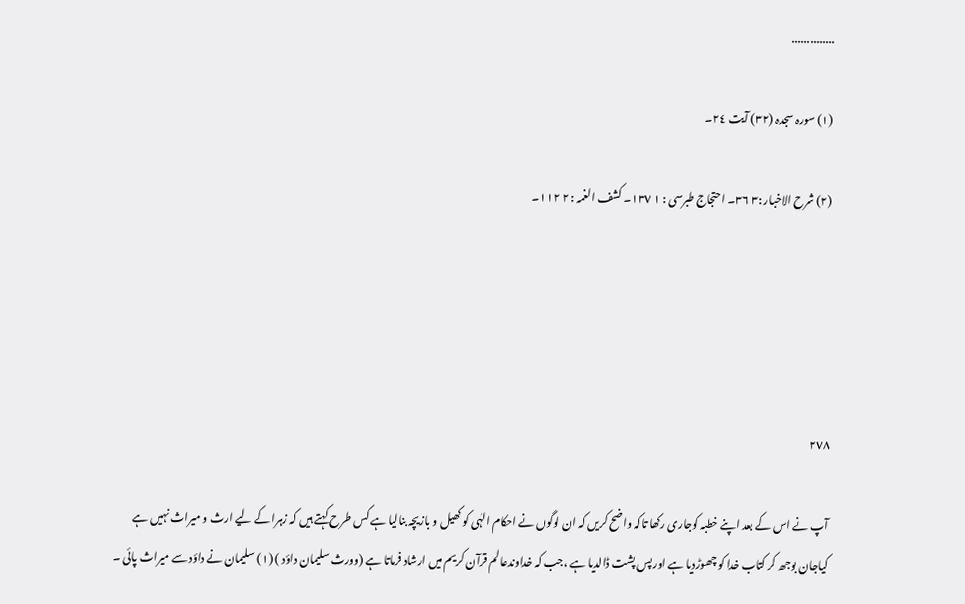..............

(١) سورہ سجدہ (٣٢) آیت ٢٤۔

(٢) شرح الاخبار :٣ ٣٦۔ احتجاج طبرسی : ١ ١٣٧۔ کشف الغمہ : ٢ ١١٢۔





٢٧٨

آپ نے اس کے بعد اپنے خطبہ کوجاری رکھا تاکہ واضح کریں کہ ان لوگوں نے احکام الہٰی کو کھیل و بازیچہ بنالیا ہے کس طرح کہتے ہیں کہ زہرا کے لیے ارث و میراث نہیں ہے کیاجان بوجھ کر کتاب خدا کو چھوڑدیا ہے اور پس پشت ڈالدیا ہے ،جب کہ خداوندعالم قرآن کریم میں ارشاد فرماتا ہے (وورث سلیمان داؤد ) (١) سلیمان نے داؤد سے میراث پائی ۔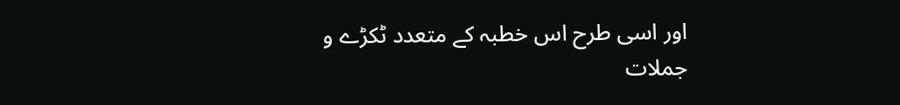اور اسی طرح اس خطبہ کے متعدد ٹکڑے و جملات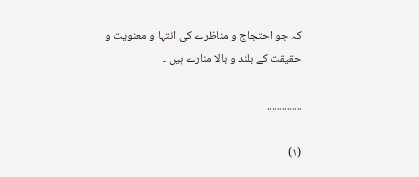کہ جو احتجاج و مناظرے کی انتہا و معنویت و حقیقت کے بلند و بالا منارے ہیں ۔

..............

(١)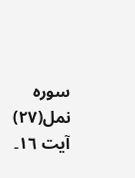سورہ نمل(٢٧) آیت ١٦۔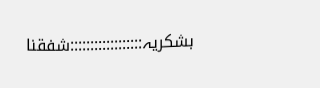بشکریہ::::::::::::::::::شفقنا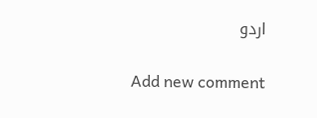اردو

Add new comment